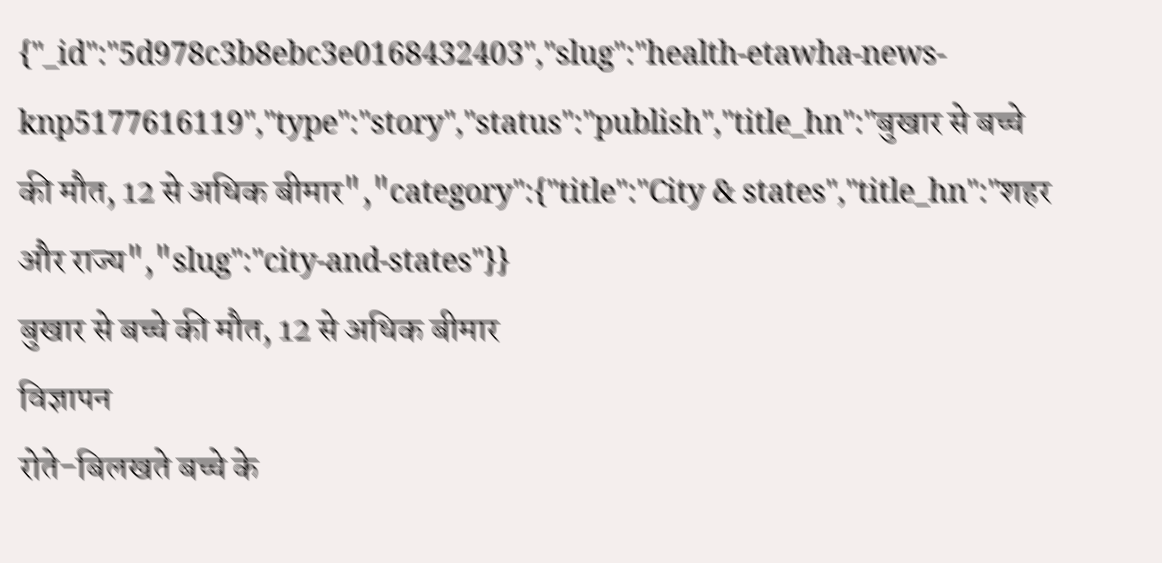{"_id":"5d978c3b8ebc3e0168432403","slug":"health-etawha-news-knp5177616119","type":"story","status":"publish","title_hn":"बुखार से बच्चे की मौत, 12 से अधिक बीमार","category":{"title":"City & states","title_hn":"शहर और राज्य","slug":"city-and-states"}}
बुखार से बच्चे की मौत, 12 से अधिक बीमार
विज्ञापन
रोते-बिलखते बच्चे के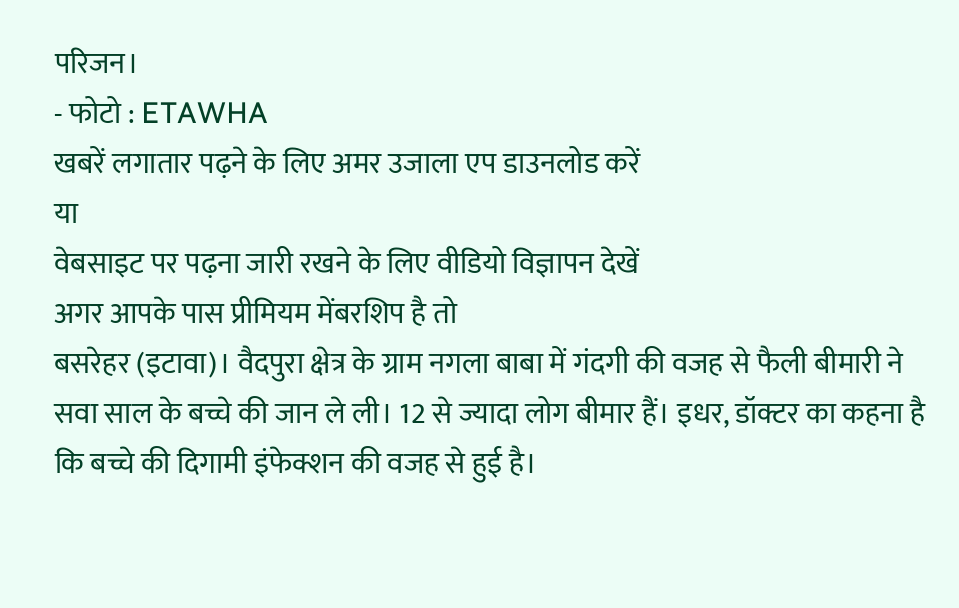परिजन।
- फोटो : ETAWHA
खबरें लगातार पढ़ने के लिए अमर उजाला एप डाउनलोड करें
या
वेबसाइट पर पढ़ना जारी रखने के लिए वीडियो विज्ञापन देखें
अगर आपके पास प्रीमियम मेंबरशिप है तो
बसरेहर (इटावा)। वैदपुरा क्षेत्र के ग्राम नगला बाबा में गंदगी की वजह से फैली बीमारी ने सवा साल के बच्चे की जान ले ली। 12 से ज्यादा लोग बीमार हैं। इधर, डॉक्टर का कहना है कि बच्चे की दिगामी इंफेक्शन की वजह से हुई है।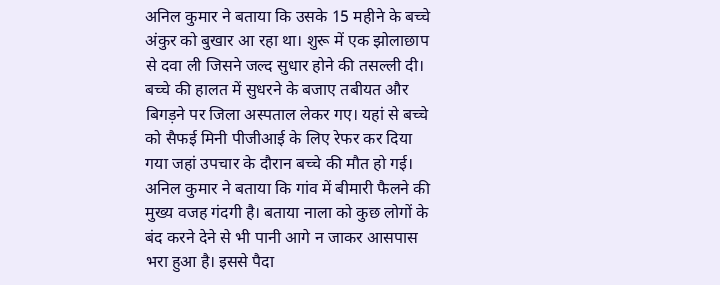अनिल कुमार ने बताया कि उसके 15 महीने के बच्चे अंकुर को बुखार आ रहा था। शुरू में एक झोलाछाप से दवा ली जिसने जल्द सुधार होने की तसल्ली दी। बच्चे की हालत में सुधरने के बजाए तबीयत और बिगड़ने पर जिला अस्पताल लेकर गए। यहां से बच्चे को सैफई मिनी पीजीआई के लिए रेफर कर दिया गया जहां उपचार के दौरान बच्चे की मौत हो गई।
अनिल कुमार ने बताया कि गांव में बीमारी फैलने की मुख्य वजह गंदगी है। बताया नाला को कुछ लोगों के बंद करने देने से भी पानी आगे न जाकर आसपास भरा हुआ है। इससे पैदा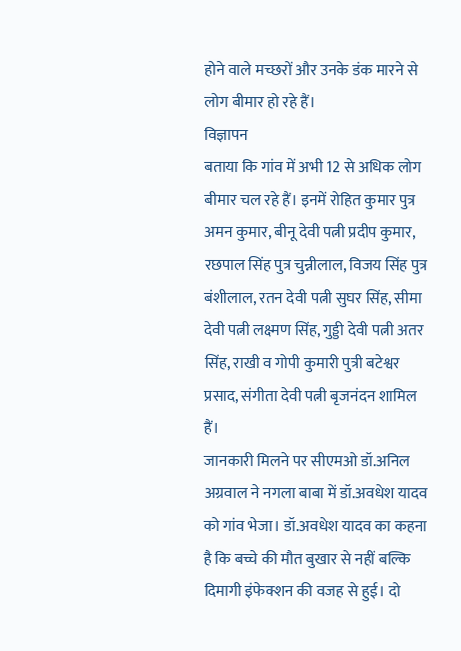होने वाले मच्छरों और उनके डंक मारने से लोग बीमार हो रहे हैं।
विज्ञापन
बताया कि गांव में अभी 12 से अधिक लोग बीमार चल रहे हैं। इनमें रोहित कुमार पुत्र अमन कुमार, बीनू देवी पत्नी प्रदीप कुमार, रछपाल सिंह पुत्र चुन्नीलाल, विजय सिंह पुत्र बंशीलाल, रतन देवी पत्नी सुघर सिंह, सीमा देवी पत्नी लक्ष्मण सिंह, गुड्डी देवी पत्नी अतर सिंह, राखी व गोपी कुमारी पुत्री बटेश्वर प्रसाद, संगीता देवी पत्नी बृजनंदन शामिल हैं।
जानकारी मिलने पर सीएमओ डॉ.अनिल अग्रवाल ने नगला बाबा में डॉ.अवधेश यादव को गांव भेजा। डॉ.अवधेश यादव का कहना है कि बच्चे की मौत बुखार से नहीं बल्कि दिमागी इंफेक्शन की वजह से हुई। दो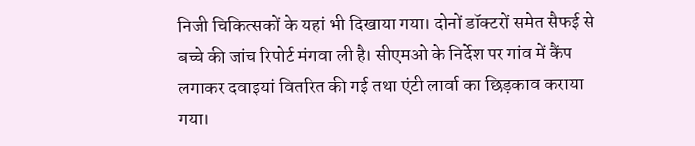निजी चिकित्सकों के यहां भी दिखाया गया। दोनों डॉक्टरों समेत सैफई से बच्चे की जांच रिपोर्ट मंगवा ली है। सीएमओ के निर्देश पर गांव में कैंप लगाकर दवाइयां वितरित की गई तथा एंटी लार्वा का छिड़काव कराया गया।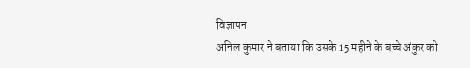विज्ञापन
अनिल कुमार ने बताया कि उसके 15 महीने के बच्चे अंकुर को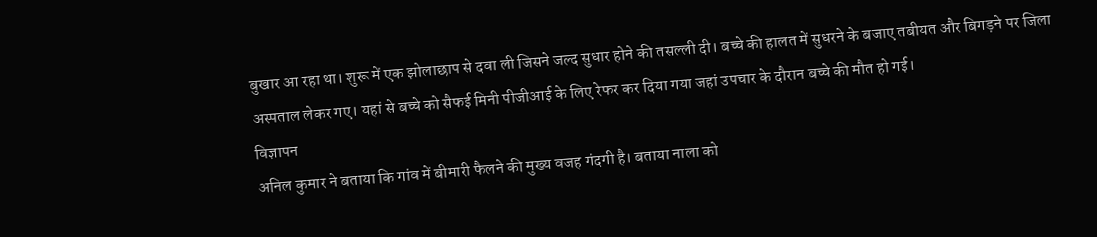बुखार आ रहा था। शुरू में एक झोलाछाप से दवा ली जिसने जल्द सुधार होने की तसल्ली दी। बच्चे की हालत में सुधरने के बजाए तबीयत और बिगड़ने पर जिला अस्पताल लेकर गए। यहां से बच्चे को सैफई मिनी पीजीआई के लिए रेफर कर दिया गया जहां उपचार के दौरान बच्चे की मौत हो गई।
विज्ञापन
अनिल कुमार ने बताया कि गांव में बीमारी फैलने की मुख्य वजह गंदगी है। बताया नाला को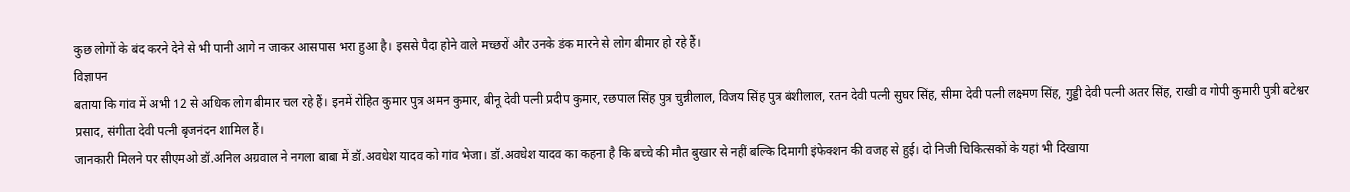कुछ लोगों के बंद करने देने से भी पानी आगे न जाकर आसपास भरा हुआ है। इससे पैदा होने वाले मच्छरों और उनके डंक मारने से लोग बीमार हो रहे हैं।
विज्ञापन
बताया कि गांव में अभी 12 से अधिक लोग बीमार चल रहे हैं। इनमें रोहित कुमार पुत्र अमन कुमार, बीनू देवी पत्नी प्रदीप कुमार, रछपाल सिंह पुत्र चुन्नीलाल, विजय सिंह पुत्र बंशीलाल, रतन देवी पत्नी सुघर सिंह, सीमा देवी पत्नी लक्ष्मण सिंह, गुड्डी देवी पत्नी अतर सिंह, राखी व गोपी कुमारी पुत्री बटेश्वर प्रसाद, संगीता देवी पत्नी बृजनंदन शामिल हैं।
जानकारी मिलने पर सीएमओ डॉ.अनिल अग्रवाल ने नगला बाबा में डॉ.अवधेश यादव को गांव भेजा। डॉ.अवधेश यादव का कहना है कि बच्चे की मौत बुखार से नहीं बल्कि दिमागी इंफेक्शन की वजह से हुई। दो निजी चिकित्सकों के यहां भी दिखाया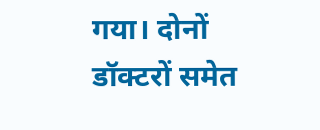गया। दोनों डॉक्टरों समेत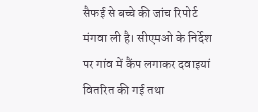सैफई से बच्चे की जांच रिपोर्ट मंगवा ली है। सीएमओ के निर्देश पर गांव में कैंप लगाकर दवाइयां वितरित की गई तथा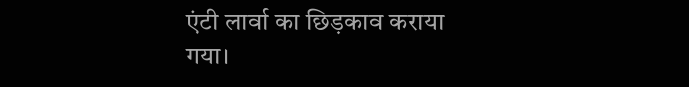एंटी लार्वा का छिड़काव कराया गया।